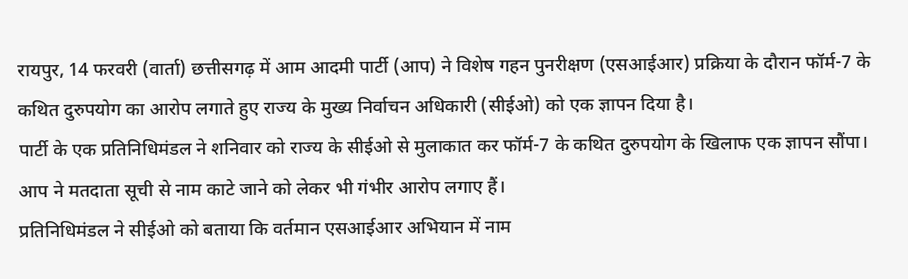रायपुर, 14 फरवरी (वार्ता) छत्तीसगढ़ में आम आदमी पार्टी (आप) ने विशेष गहन पुनरीक्षण (एसआईआर) प्रक्रिया के दौरान फॉर्म-7 के कथित दुरुपयोग का आरोप लगाते हुए राज्य के मुख्य निर्वाचन अधिकारी (सीईओ) को एक ज्ञापन दिया है।
पार्टी के एक प्रतिनिधिमंडल ने शनिवार को राज्य के सीईओ से मुलाकात कर फॉर्म-7 के कथित दुरुपयोग के खिलाफ एक ज्ञापन सौंपा। आप ने मतदाता सूची से नाम काटे जाने को लेकर भी गंभीर आरोप लगाए हैं।
प्रतिनिधिमंडल ने सीईओ को बताया कि वर्तमान एसआईआर अभियान में नाम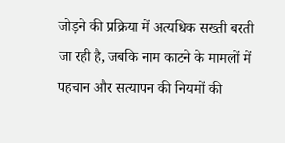जोड़ने की प्रक्रिया में अत्यधिक सख्ती बरती जा रही है, जबकि नाम काटने के मामलों में पहचान और सत्यापन की नियमों की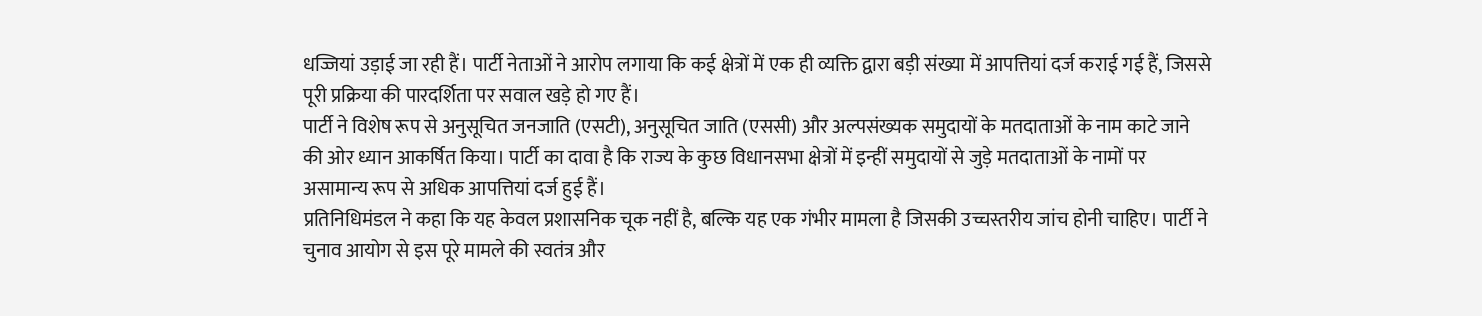धज्जियां उड़ाई जा रही हैं। पार्टी नेताओं ने आरोप लगाया कि कई क्षेत्रों में एक ही व्यक्ति द्वारा बड़ी संख्या में आपत्तियां दर्ज कराई गई हैं, जिससे पूरी प्रक्रिया की पारदर्शिता पर सवाल खड़े हो गए हैं।
पार्टी ने विशेष रूप से अनुसूचित जनजाति (एसटी), अनुसूचित जाति (एससी) और अल्पसंख्यक समुदायों के मतदाताओं के नाम काटे जाने की ओर ध्यान आकर्षित किया। पार्टी का दावा है कि राज्य के कुछ विधानसभा क्षेत्रों में इन्हीं समुदायों से जुड़े मतदाताओं के नामों पर असामान्य रूप से अधिक आपत्तियां दर्ज हुई हैं।
प्रतिनिधिमंडल ने कहा कि यह केवल प्रशासनिक चूक नहीं है, बल्कि यह एक गंभीर मामला है जिसकी उच्चस्तरीय जांच होनी चाहिए। पार्टी ने चुनाव आयोग से इस पूरे मामले की स्वतंत्र और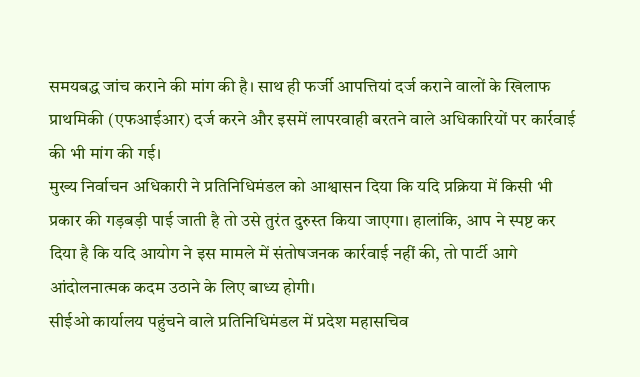समयबद्ध जांच कराने की मांग की है। साथ ही फर्जी आपत्तियां दर्ज कराने वालों के खिलाफ प्राथमिकी (एफआईआर) दर्ज करने और इसमें लापरवाही बरतने वाले अधिकारियों पर कार्रवाई की भी मांग की गई।
मुख्य निर्वाचन अधिकारी ने प्रतिनिधिमंडल को आश्वासन दिया कि यदि प्रक्रिया में किसी भी प्रकार की गड़बड़ी पाई जाती है तो उसे तुरंत दुरुस्त किया जाएगा। हालांकि, आप ने स्पष्ट कर दिया है कि यदि आयोग ने इस मामले में संतोषजनक कार्रवाई नहीं की, तो पार्टी आगे आंदोलनात्मक कदम उठाने के लिए बाध्य होगी।
सीईओ कार्यालय पहुंचने वाले प्रतिनिधिमंडल में प्रदेश महासचिव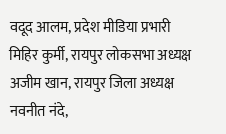वदूद आलम, प्रदेश मीडिया प्रभारी मिहिर कुर्मी, रायपुर लोकसभा अध्यक्ष अजीम खान, रायपुर जिला अध्यक्ष नवनीत नंदे,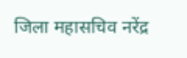जिला महासचिव नरेंद्र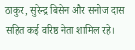ठाकुर, सुरेन्द्र बिसेन और सनोज दास सहित कई वरिष्ठ नेता शामिल रहे।